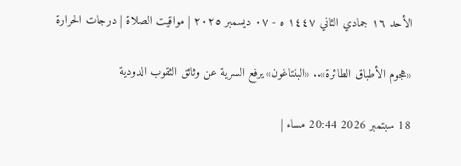الأحد ١٦ جمادي الثاني ١٤٤٧ ه - ٠٧ ديسمبر ٢٠٢٥ | مواقيت الصلاة | درجات الحرارة

«هجوم الأطباق الطائرة».. «البنتاغون» يرفع السرية عن وثائق الثقوب الدودية

18 سبتمبر 2026 20:44 مساء |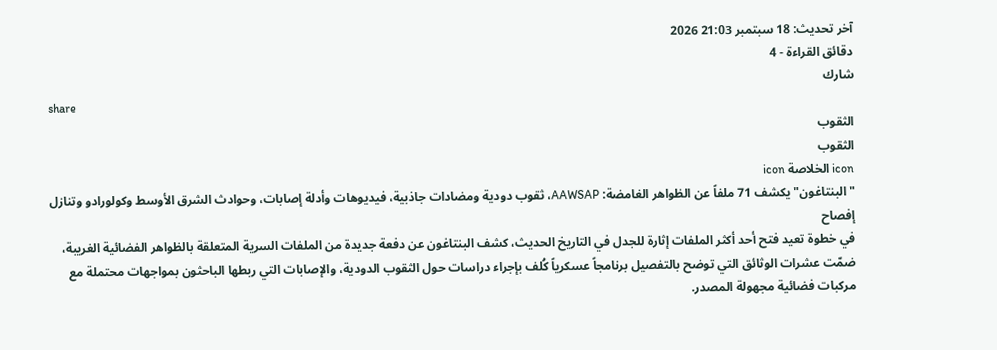آخر تحديث: 18 سبتمبر 21:03 2026
دقائق القراءة - 4
شارك
share
الثقوب
الثقوب
icon الخلاصة icon
"البنتاغون" يكشف 71 ملفاً عن الظواهر الغامضة: AAWSAP، ثقوب دودية ومضادات جاذبية، فيديوهات وأدلة إصابات، وحوادث الشرق الأوسط وكولورادو وتنازل إفصاح
في خطوة تعيد فتح أحد أكثر الملفات إثارة للجدل في التاريخ الحديث، كشف البنتاغون عن دفعة جديدة من الملفات السرية المتعلقة بالظواهر الفضائية الغريبة، ضمّت عشرات الوثائق التي توضح بالتفصيل برنامجاً عسكرياً كُلف بإجراء دراسات حول الثقوب الدودية، والإصابات التي ربطها الباحثون بمواجهات محتملة مع مركبات فضائية مجهولة المصدر.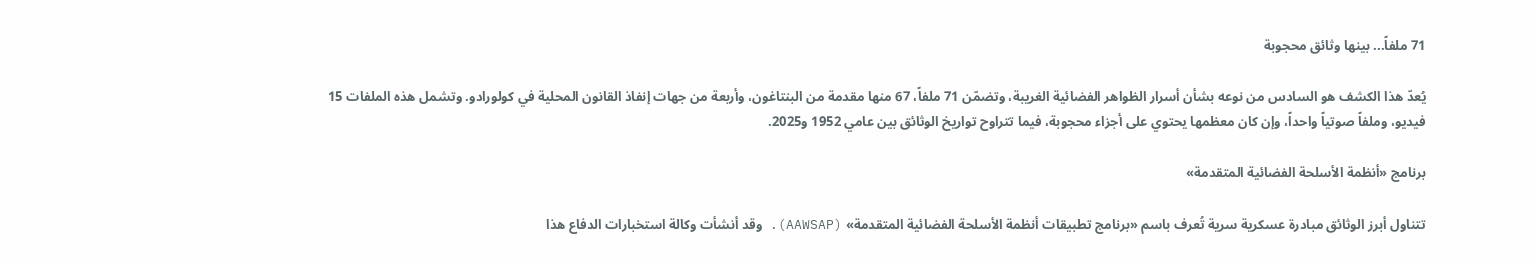71 ملفاً... بينها وثائق محجوبة

يُعدّ هذا الكشف هو السادس من نوعه بشأن أسرار الظواهر الفضائية الغريبة، وتضمّن 71 ملفاً، 67 منها مقدمة من البنتاغون، وأربعة من جهات إنفاذ القانون المحلية في كولورادو. وتشمل هذه الملفات 15 فيديو، وملفاً صوتياً واحداً، وإن كان معظمها يحتوي على أجزاء محجوبة، فيما تتراوح تواريخ الوثائق بين عامي 1952 و2025.

برنامج «أنظمة الأسلحة الفضائية المتقدمة»

تتناول أبرز الوثائق مبادرة عسكرية سرية تُعرف باسم «برنامج تطبيقات أنظمة الأسلحة الفضائية المتقدمة» (AAWSAP). وقد أنشأت وكالة استخبارات الدفاع هذا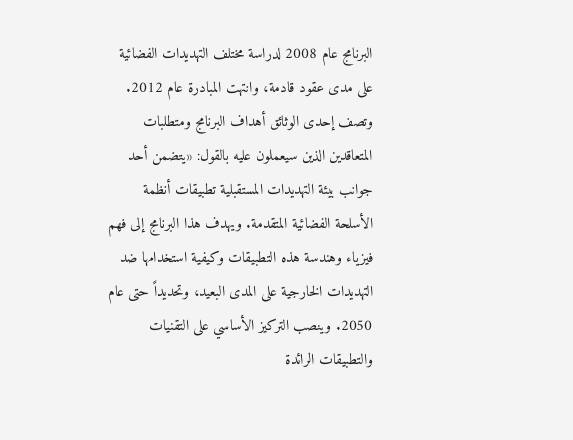البرنامج عام 2008 لدراسة مختلف التهديدات الفضائية على مدى عقود قادمة، وانتهت المبادرة عام 2012.
وتصف إحدى الوثائق أهداف البرنامج ومتطلبات المتعاقدين الذين سيعملون عليه بالقول: «يتضمن أحد جوانب بيئة التهديدات المستقبلية تطبيقات أنظمة الأسلحة الفضائية المتقدمة. ويهدف هذا البرنامج إلى فهم فيزياء وهندسة هذه التطبيقات وكيفية استخدامها ضد التهديدات الخارجية على المدى البعيد، وتحديداً حتى عام 2050. وينصب التركيز الأساسي على التقنيات والتطبيقات الرائدة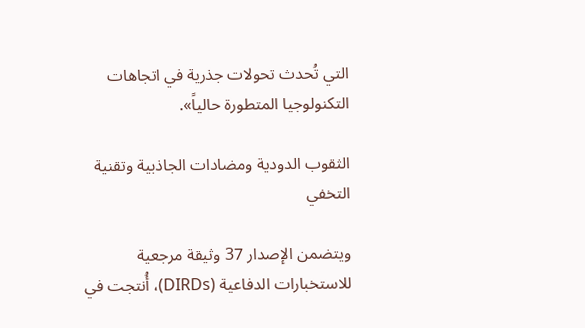التي تُحدث تحولات جذرية في اتجاهات التكنولوجيا المتطورة حالياً».

الثقوب الدودية ومضادات الجاذبية وتقنية التخفي

ويتضمن الإصدار 37 وثيقة مرجعية للاستخبارات الدفاعية (DIRDs)، أُنتجت في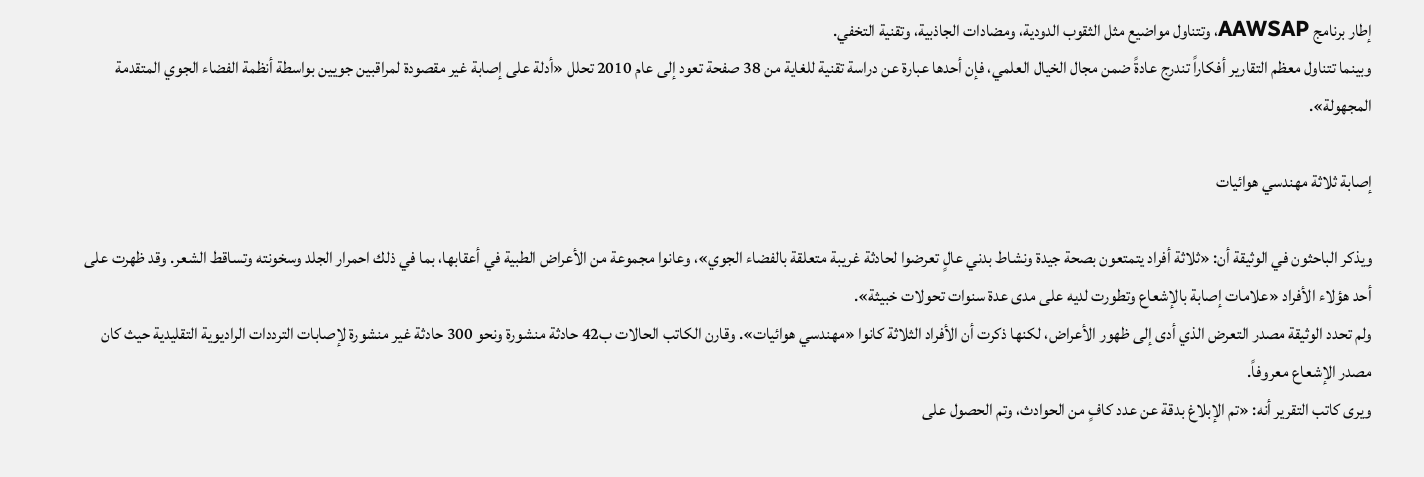إطار برنامج AAWSAP، وتتناول مواضيع مثل الثقوب الدودية، ومضادات الجاذبية، وتقنية التخفي.
وبينما تتناول معظم التقارير أفكاراً تندرج عادةً ضمن مجال الخيال العلمي، فإن أحدها عبارة عن دراسة تقنية للغاية من 38 صفحة تعود إلى عام 2010 تحلل «أدلة على إصابة غير مقصودة لمراقبين جويين بواسطة أنظمة الفضاء الجوي المتقدمة المجهولة».

إصابة ثلاثة مهندسي هوائيات

ويذكر الباحثون في الوثيقة أن: «ثلاثة أفراد يتمتعون بصحة جيدة ونشاط بدني عالٍ تعرضوا لحادثة غريبة متعلقة بالفضاء الجوي»، وعانوا مجموعة من الأعراض الطبية في أعقابها، بما في ذلك احمرار الجلد وسخونته وتساقط الشعر. وقد ظهرت على أحد هؤلاء الأفراد «علامات إصابة بالإشعاع وتطورت لديه على مدى عدة سنوات تحولات خبيثة».
ولم تحدد الوثيقة مصدر التعرض الذي أدى إلى ظهور الأعراض، لكنها ذكرت أن الأفراد الثلاثة كانوا «مهندسي هوائيات». وقارن الكاتب الحالات ب42 حادثة منشورة ونحو 300 حادثة غير منشورة لإصابات الترددات الراديوية التقليدية حيث كان مصدر الإشعاع معروفاً.
ويرى كاتب التقرير أنه: «تم الإبلاغ بدقة عن عدد كافٍ من الحوادث، وتم الحصول على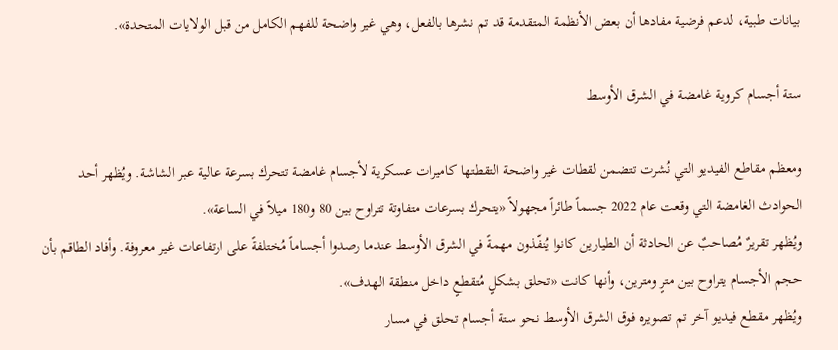بيانات طبية، لدعم فرضية مفادها أن بعض الأنظمة المتقدمة قد تم نشرها بالفعل، وهي غير واضحة للفهم الكامل من قبل الولايات المتحدة».

ستة أجسام كروية غامضة في الشرق الأوسط

ومعظم مقاطع الفيديو التي نُشرت تتضمن لقطات غير واضحة التقطتها كاميرات عسكرية لأجسام غامضة تتحرك بسرعة عالية عبر الشاشة. ويُظهر أحد الحوادث الغامضة التي وقعت عام 2022 جسماً طائراً مجهولاً «يتحرك بسرعات متفاوتة تتراوح بين 80 و180 ميلاً في الساعة».
ويُظهر تقريرٌ مُصاحبٌ عن الحادثة أن الطيارين كانوا يُنفّذون مهمةً في الشرق الأوسط عندما رصدوا أجساماً مُختلفةً على ارتفاعات غير معروفة. وأفاد الطاقم بأن حجم الأجسام يتراوح بين مترٍ ومترين، وأنها كانت «تحلق بشكلٍ مُتقطعٍ داخل منطقة الهدف».
ويُظهر مقطع فيديو آخر تم تصويره فوق الشرق الأوسط نحو ستة أجسام تحلق في مسار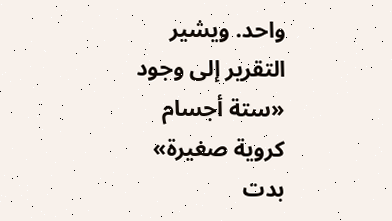واحد. ويشير التقرير إلى وجود «ستة أجسام كروية صغيرة» بدت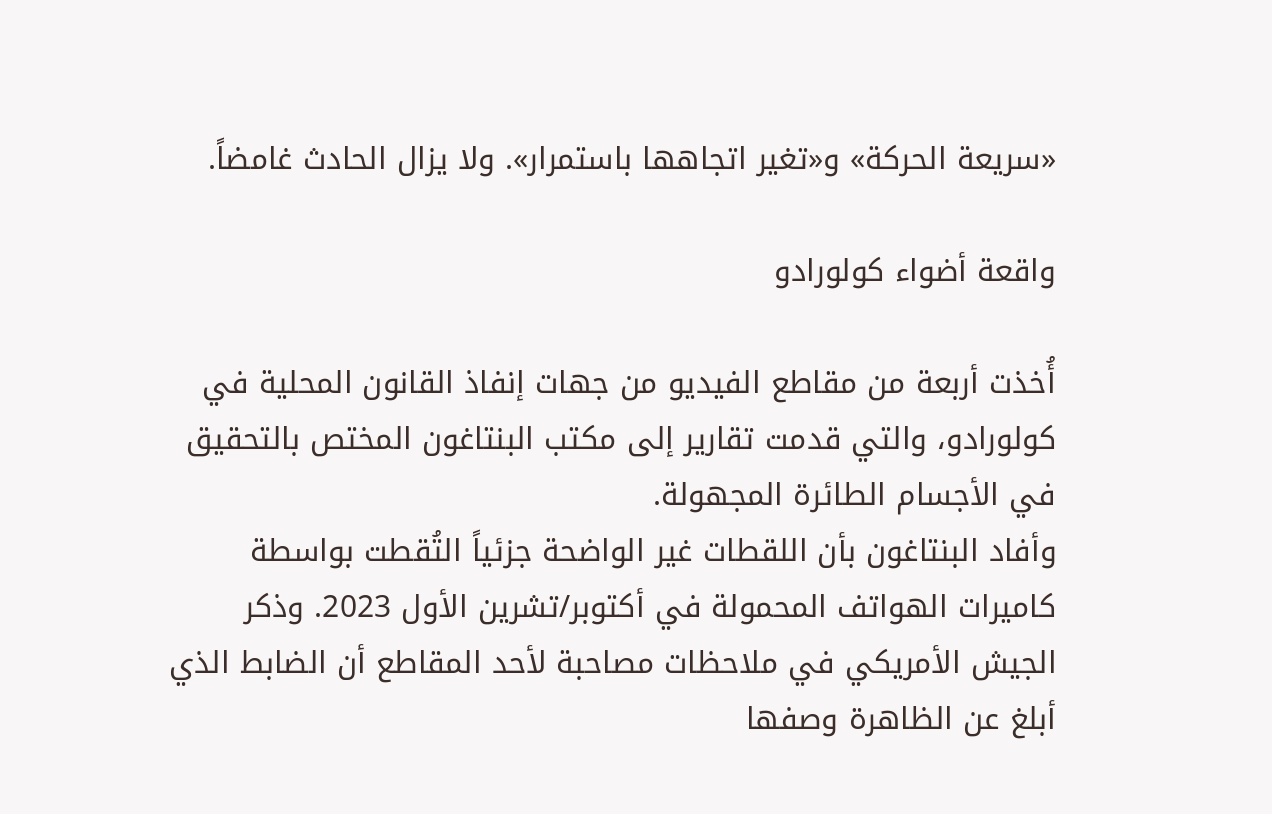«سريعة الحركة» و«تغير اتجاهها باستمرار». ولا يزال الحادث غامضاً.

واقعة أضواء كولورادو

أُخذت أربعة من مقاطع الفيديو من جهات إنفاذ القانون المحلية في كولورادو، والتي قدمت تقارير إلى مكتب البنتاغون المختص بالتحقيق في الأجسام الطائرة المجهولة.
وأفاد البنتاغون بأن اللقطات غير الواضحة جزئياً التُقطت بواسطة كاميرات الهواتف المحمولة في أكتوبر/تشرين الأول 2023. وذكر الجيش الأمريكي في ملاحظات مصاحبة لأحد المقاطع أن الضابط الذي أبلغ عن الظاهرة وصفها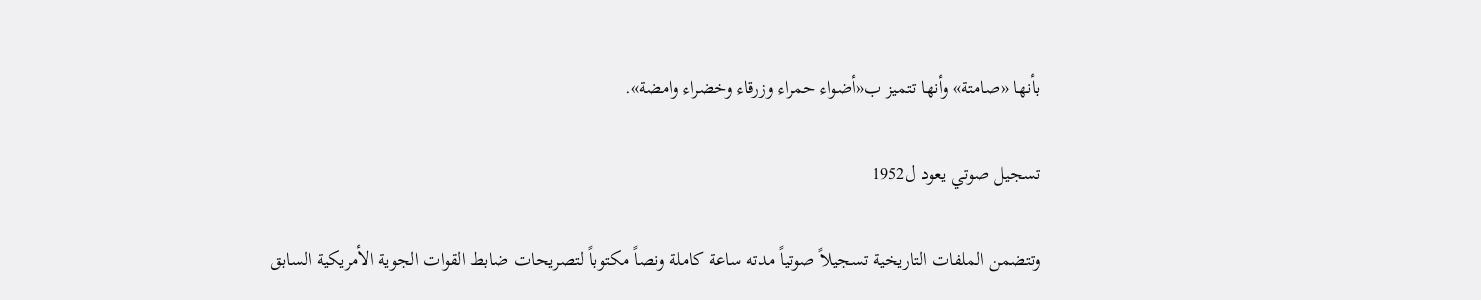بأنها «صامتة» وأنها تتميز ب«أضواء حمراء وزرقاء وخضراء وامضة».

تسجيل صوتي يعود ل1952

وتتضمن الملفات التاريخية تسجيلاً صوتياً مدته ساعة كاملة ونصاً مكتوباً لتصريحات ضابط القوات الجوية الأمريكية السابق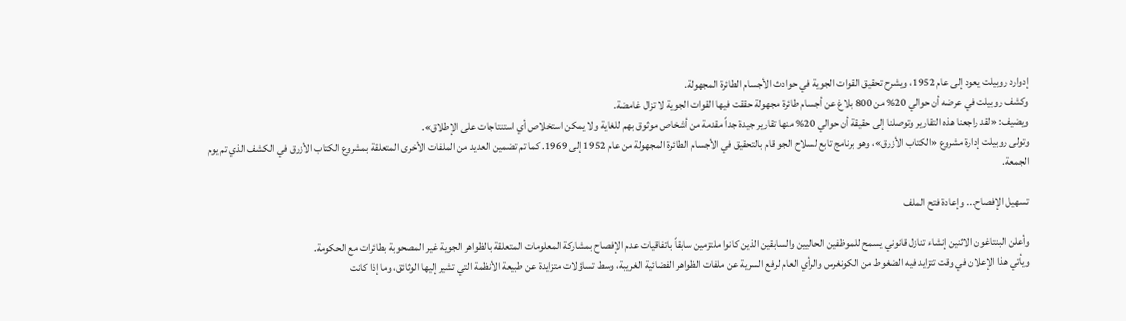إدوارد روبيلت يعود إلى عام 1952، ويشرح تحقيق القوات الجوية في حوادث الأجسام الطائرة المجهولة.
وكشف روبيلت في عرضه أن حوالي 20% من 800 بلاغ عن أجسام طائرة مجهولة حققت فيها القوات الجوية لا تزال غامضة.
ويضيف: «لقد راجعنا هذه التقارير وتوصلنا إلى حقيقة أن حوالي 20% منها تقارير جيدة جداً مقدمة من أشخاص موثوق بهم للغاية ولا يمكن استخلاص أي استنتاجات على الإطلاق».
وتولى روبيلت إدارة مشروع «الكتاب الأزرق»، وهو برنامج تابع لسلاح الجو قام بالتحقيق في الأجسام الطائرة المجهولة من عام 1952 إلى 1969. كما تم تضمين العديد من الملفات الأخرى المتعلقة بمشروع الكتاب الأزرق في الكشف الذي تم يوم الجمعة.

تسهيل الإفصاح... وإعادة فتح الملف

وأعلن البنتاغون الاثنين إنشاء تنازل قانوني يسمح للموظفين الحاليين والسابقين الذين كانوا ملتزمين سابقاً باتفاقيات عدم الإفصاح بمشاركة المعلومات المتعلقة بالظواهر الجوية غير المصحوبة بطائرات مع الحكومة.
ويأتي هذا الإعلان في وقت تتزايد فيه الضغوط من الكونغرس والرأي العام لرفع السرية عن ملفات الظواهر الفضائية الغريبة، وسط تساؤلات متزايدة عن طبيعة الأنظمة التي تشير إليها الوثائق، وما إذا كانت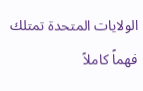الولايات المتحدة تمتلك فهماً كاملاً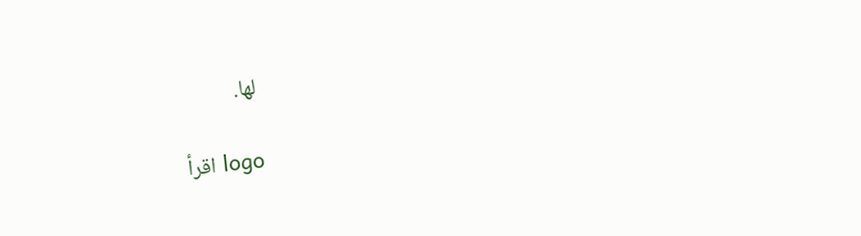لها.

logo اقرأ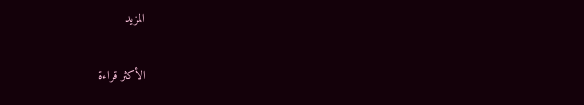المزيد

الأكثر قراءة